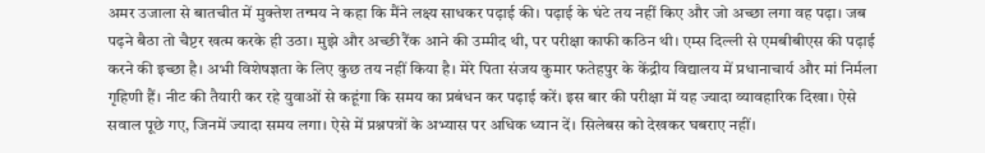अमर उजाला से बातचीत में मुक्तेश तन्मय ने कहा कि मैंने लक्ष्य साधकर पढ़ाई की। पढ़ाई के घंटे तय नहीं किए और जो अच्छा लगा वह पढ़ा। जब पढ़ने बैठा तो चैप्टर खत्म करके ही उठा। मुझे और अच्छी रैंक आने की उम्मीद थी, पर परीक्षा काफी कठिन थी। एम्स दिल्ली से एमबीबीएस की पढ़ाई करने की इच्छा है। अभी विशेषज्ञता के लिए कुछ तय नहीं किया है। मेरे पिता संजय कुमार फतेहपुर के केंद्रीय विद्यालय में प्रधानाचार्य और मां निर्मला गृहिणी हैं। नीट की तैयारी कर रहे युवाओं से कहूंगा कि समय का प्रबंधन कर पढ़ाई करें। इस बार की परीक्षा में यह ज्यादा व्यावहारिक दिखा। ऐसे सवाल पूछे गए, जिनमें ज्यादा समय लगा। ऐसे में प्रश्नपत्रों के अभ्यास पर अधिक ध्यान दें। सिलेबस को देखकर घबराए नहीं।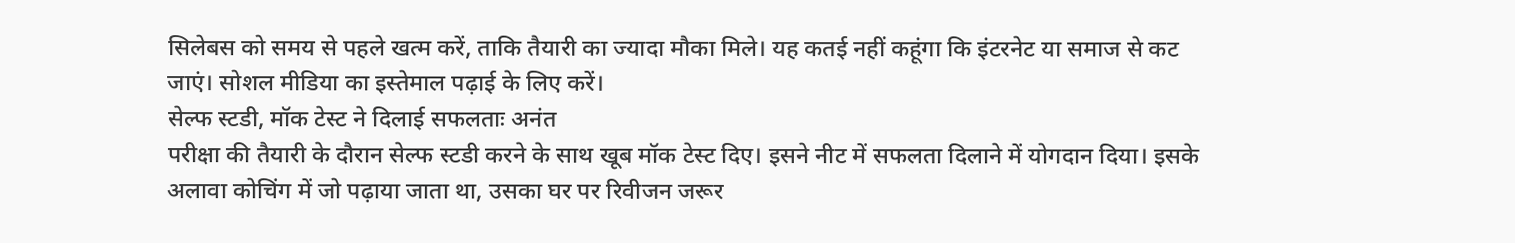सिलेबस को समय से पहले खत्म करें, ताकि तैयारी का ज्यादा मौका मिले। यह कतई नहीं कहूंगा कि इंटरनेट या समाज से कट जाएं। सोशल मीडिया का इस्तेमाल पढ़ाई के लिए करें।
सेल्फ स्टडी, मॉक टेस्ट ने दिलाई सफलताः अनंत
परीक्षा की तैयारी के दौरान सेल्फ स्टडी करने के साथ खूब मॉक टेस्ट दिए। इसने नीट में सफलता दिलाने में योगदान दिया। इसके अलावा कोचिंग में जो पढ़ाया जाता था, उसका घर पर रिवीजन जरूर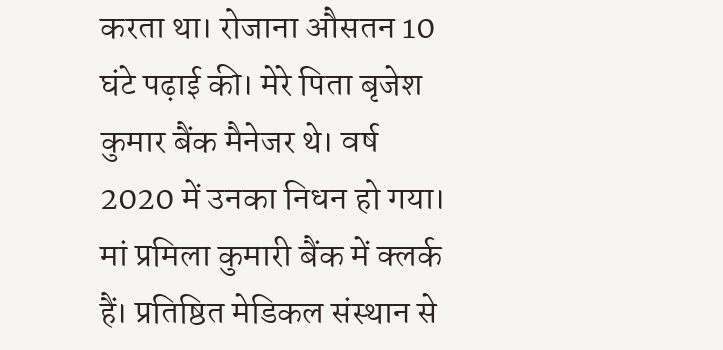करता था। रोजाना औसतन 10 घंटे पढ़ाई की। मेरे पिता बृजेश कुमार बैंक मैनेजर थे। वर्ष 2020 में उनका निधन हो गया। मां प्रमिला कुमारी बैंक में क्लर्क हैं। प्रतिष्ठित मेडिकल संस्थान से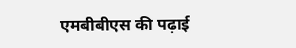एमबीबीएस की पढ़ाई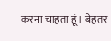करना चाहता हूं। बेहतर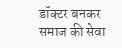डॉक्टर बनकर समाज की सेवा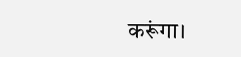करूंगा।